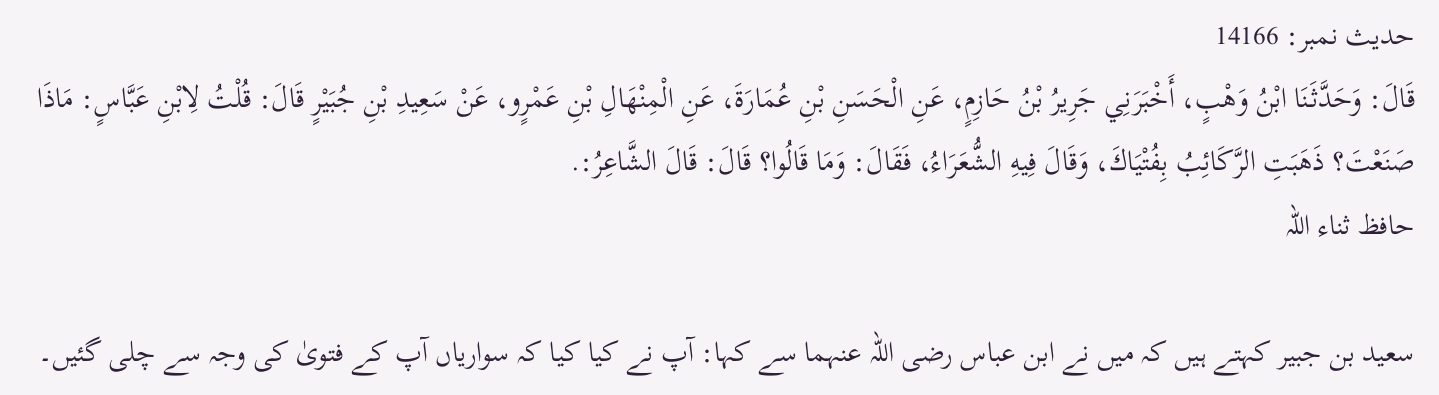حدیث نمبر: 14166
قَالَ: وَحَدَّثَنَا ابْنُ وَهْبٍ، أَخْبَرَنِي جَرِيرُ بْنُ حَازِمٍ، عَنِ الْحَسَنِ بْنِ عُمَارَةَ، عَنِ الْمِنْهَالِ بْنِ عَمْرٍو، عَنْ سَعِيدِ بْنِ جُبَيْرٍ قَالَ: قُلْتُ لِابْنِ عَبَّاسٍ: مَاذَا صَنَعْتَ؟ ذَهَبَتِ الرَّكَائِبُ بِفُتْيَاكَ، وَقَالَ فِيهِ الشُّعَرَاءُ، فَقَالَ: وَمَا قَالُوا؟ قَالَ: قَالَ الشَّاعِرُ:.
حافظ ثناء اللہ

سعید بن جبیر کہتے ہیں کہ میں نے ابن عباس رضی اللہ عنہما سے کہا: آپ نے کیا کیا کہ سواریاں آپ کے فتویٰ کی وجہ سے چلی گئیں۔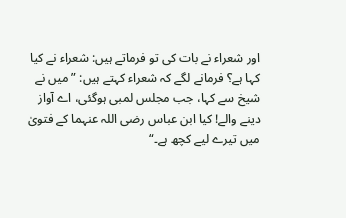اور شعراء نے بات کی تو فرماتے ہیں: شعراء نے کیا کہا ہے؟ فرمانے لگے کہ شعراء کہتے ہیں: ”میں نے شیخ سے کہا، جب مجلس لمبی ہوگئی، اے آواز دینے والے! کیا ابن عباس رضی اللہ عنہما کے فتویٰ میں تیرے لیے کچھ ہے۔“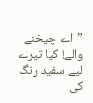”اے چیخنے والے! کیا تیرے لیے سفید رنگ کی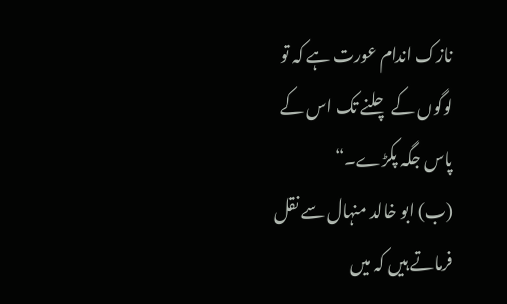نازک اندام عورت ہے کہ تو لوگوں کے چلنے تک اس کے پاس جگہ پکڑے۔“
(ب) ابو خالد منہال سے نقل فرماتے ہیں کہ میں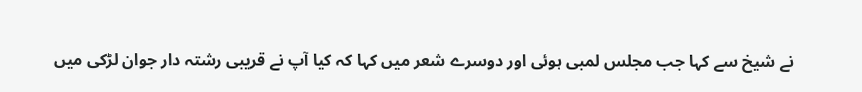نے شیخ سے کہا جب مجلس لمبی ہوئی اور دوسرے شعر میں کہا کہ کیا آپ نے قریبی رشتہ دار جوان لڑکی میں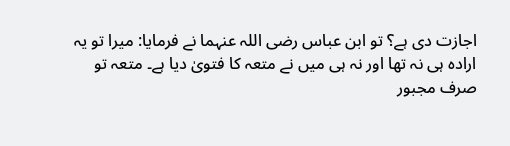اجازت دی ہے؟ تو ابن عباس رضی اللہ عنہما نے فرمایا: میرا تو یہ ارادہ ہی نہ تھا اور نہ ہی میں نے متعہ کا فتویٰ دیا ہے۔ متعہ تو صرف مجبور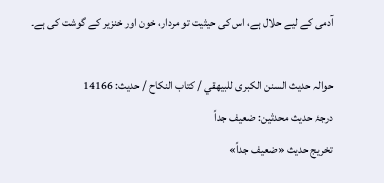آدمی کے لیے حلال ہے، اس کی حیثیت تو مردار، خون اور خنزیر کے گوشت کی ہے۔

حوالہ حدیث السنن الكبرى للبيهقي / كتاب النكاح / حدیث: 14166
درجۂ حدیث محدثین: ضعيف جداً
تخریج حدیث «ضعيف جداً»